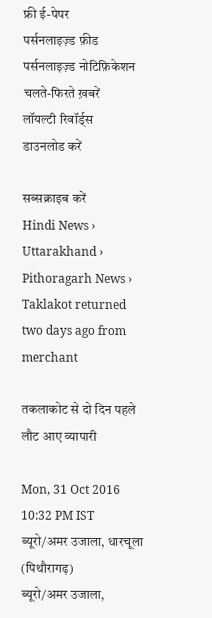फ्री ई-पेपर
पर्सनलाइज़्ड फ़ीड
पर्सनलाइज़्ड नोटिफ़िकेशन
चलते-फिरते ख़बरें
लॉयल्टी रिवॉर्ड्स
डाउनलोड करें

सब्सक्राइब करें
Hindi News ›   Uttarakhand ›   Pithoragarh News ›   Taklakot returned two days ago from merchant

तकलाकोट से दो दिन पहले लौट आए व्यापारी

Mon, 31 Oct 2016 10:32 PM IST
ब्यूरो/अमर उजाला, धारचूला (पिथौरागढ़)
ब्यूरो/अमर उजाला,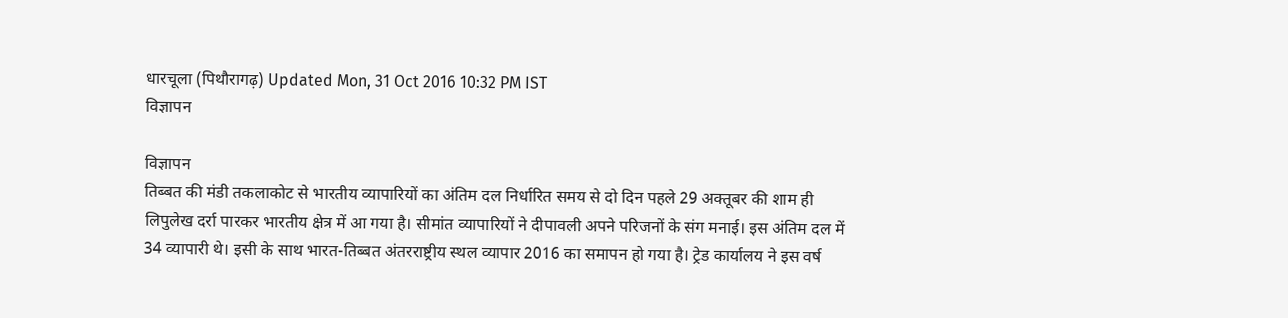धारचूला (पिथौरागढ़) Updated Mon, 31 Oct 2016 10:32 PM IST
विज्ञापन

विज्ञापन
तिब्बत की मंडी तकलाकोट से भारतीय व्यापारियों का अंतिम दल निर्धारित समय से दो दिन पहले 29 अक्तूबर की शाम ही लिपुलेख दर्रा पारकर भारतीय क्षेत्र में आ गया है। सीमांत व्यापारियों ने दीपावली अपने परिजनों के संग मनाई। इस अंतिम दल में 34 व्यापारी थे। इसी के साथ भारत-तिब्बत अंतरराष्ट्रीय स्थल व्यापार 2016 का समापन हो गया है। ट्रेड कार्यालय ने इस वर्ष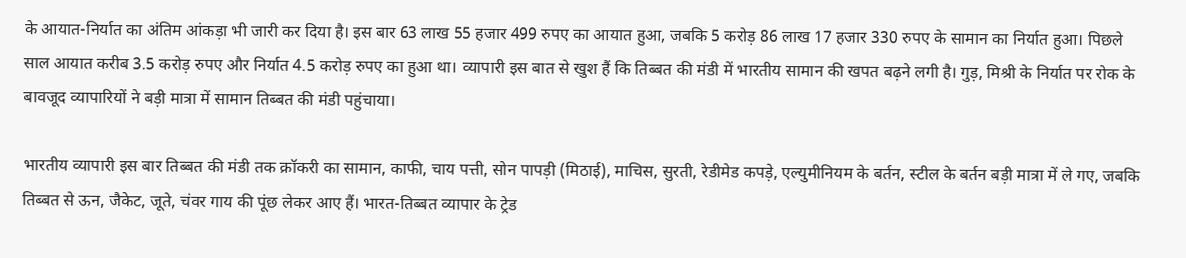के आयात-निर्यात का अंतिम आंकड़ा भी जारी कर दिया है। इस बार 63 लाख 55 हजार 499 रुपए का आयात हुआ, जबकि 5 करोड़ 86 लाख 17 हजार 330 रुपए के सामान का निर्यात हुआ। पिछले साल आयात करीब 3.5 करोड़ रुपए और निर्यात 4.5 करोड़ रुपए का हुआ था। व्यापारी इस बात से खुश हैं कि तिब्बत की मंडी में भारतीय सामान की खपत बढ़ने लगी है। गुड़, मिश्री के निर्यात पर रोक के बावजूद व्यापारियों ने बड़ी मात्रा में सामान तिब्बत की मंडी पहुंचाया।

भारतीय व्यापारी इस बार तिब्बत की मंडी तक क्रॉकरी का सामान, काफी, चाय पत्ती, सोन पापड़ी (मिठाई), माचिस, सुरती, रेडीमेड कपड़े, एल्युमीनियम के बर्तन, स्टील के बर्तन बड़ी मात्रा में ले गए, जबकि तिब्बत से ऊन, जैकेट, जूते, चंवर गाय की पूंछ लेकर आए हैं। भारत-तिब्बत व्यापार के ट्रेड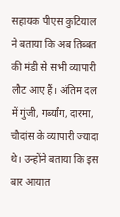सहायक पीएस कुटियाल ने बताया कि अब तिब्बत की मंडी से सभी व्यापारी लौट आए हैं। अंतिम दल में गुंजी, गर्ब्यांग, दारमा, चौदांस के व्यापारी ज्यादा थे। उन्होंने बताया कि इस बार आयात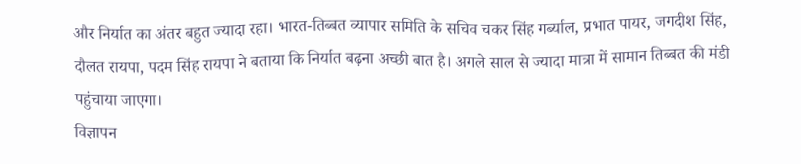और निर्यात का अंतर बहुत ज्यादा रहा। भारत-तिब्बत व्यापार समिति के सचिव चकर सिंह गर्ब्याल, प्रभात पायर, जगदीश सिंह, दौलत रायपा, पदम सिंह रायपा ने बताया कि निर्यात बढ़ना अच्छी बात है। अगले साल से ज्यादा मात्रा में सामान तिब्बत की मंडी पहुंचाया जाएगा।
विज्ञापन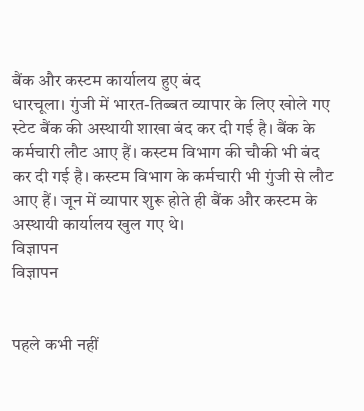बैंक और कस्टम कार्यालय हुए बंद
धारचूला। गुंजी में भारत-तिब्बत व्यापार के लिए खोले गए स्टेट बैंक की अस्थायी शाखा बंद कर दी गई है। बैंक के कर्मचारी लौट आए हैं। कस्टम विभाग की चौकी भी बंद कर दी गई है। कस्टम विभाग के कर्मचारी भी गुंजी से लौट आए हैं। जून में व्यापार शुरू होते ही बैंक और कस्टम के अस्थायी कार्यालय खुल गए थे।
विज्ञापन
विज्ञापन


पहले कभी नहीं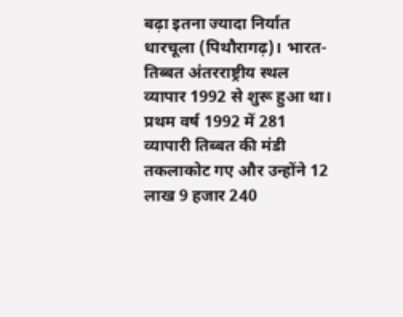बढ़ा इतना ज्यादा निर्यात
धारचूला (पिथौरागढ़)। भारत-तिब्बत अंतरराष्ट्रीय स्थल व्यापार 1992 से शुरू हुआ था। प्रथम वर्ष 1992 में 281 व्यापारी तिब्बत की मंडी तकलाकोट गए और उन्होंने 12 लाख 9 हजार 240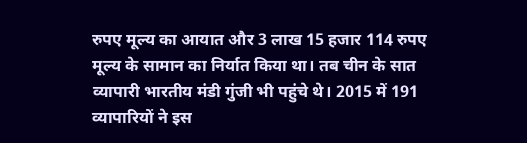रुपए मूल्य का आयात और 3 लाख 15 हजार 114 रुपए मूल्य के सामान का निर्यात किया था। तब चीन के सात व्यापारी भारतीय मंडी गुंजी भी पहुंचे थे। 2015 में 191 व्यापारियों ने इस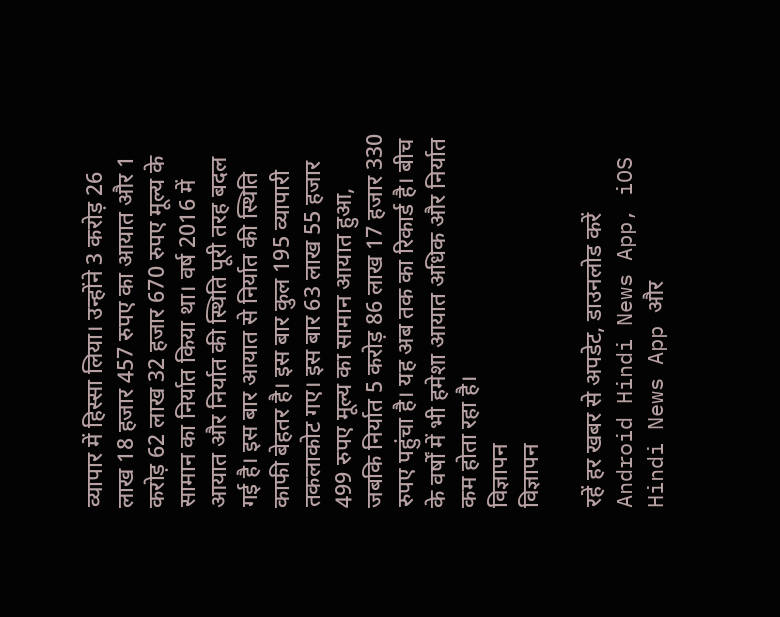व्यापार में हिस्सा लिया। उन्होंने 3 करोड़ 26 लाख 18 हजार 457 रुपए का आयात और 1 करोड़ 62 लाख 32 हजार 670 रुपए मूल्य के सामान का निर्यात किया था। वर्ष 2016 में आयात और निर्यात की स्थिति पूरी तरह बदल गई है। इस बार आयात से निर्यात की स्थिति काफी बेहतर है। इस बार कुल 195 व्यापारी तकलाकोट गए। इस बार 63 लाख 55 हजार 499 रुपए मूल्य का सामान आयात हुआ, जबकि निर्यात 5 करोड़ 86 लाख 17 हजार 330 रुपए पहुंचा है। यह अब तक का रिकार्ड है। बीच के वर्षों में भी हमेशा आयात अधिक और निर्यात कम होता रहा है।
विज्ञापन
विज्ञापन

रहें हर खबर से अपडेट, डाउनलोड करें Android Hindi News App, iOS Hindi News App और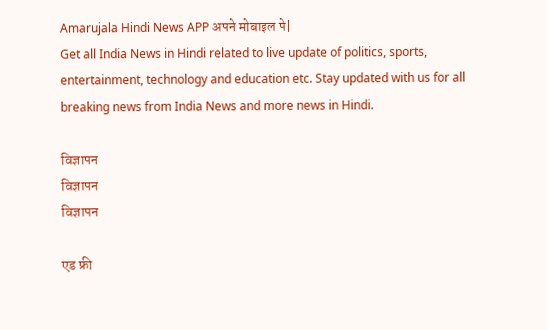Amarujala Hindi News APP अपने मोबाइल पे|
Get all India News in Hindi related to live update of politics, sports, entertainment, technology and education etc. Stay updated with us for all breaking news from India News and more news in Hindi.

विज्ञापन
विज्ञापन
विज्ञापन

एड फ्री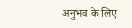अनुभव के लिए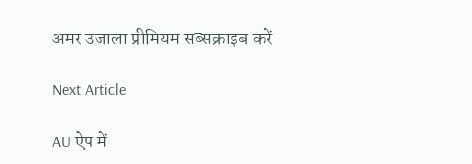अमर उजाला प्रीमियम सब्सक्राइब करें

Next Article

AU ऐप में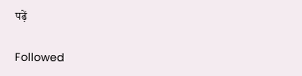पढ़ें

Followed